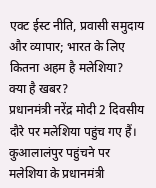एक्ट ईस्ट नीति, प्रवासी समुदाय और व्यापार; भारत के लिए कितना अहम है मलेशिया?
क्या है खबर?
प्रधानमंत्री नरेंद्र मोदी 2 दिवसीय दौरे पर मलेशिया पहुंच गए हैं। कुआलालंपुर पहुंचने पर मलेशिया के प्रधानमंत्री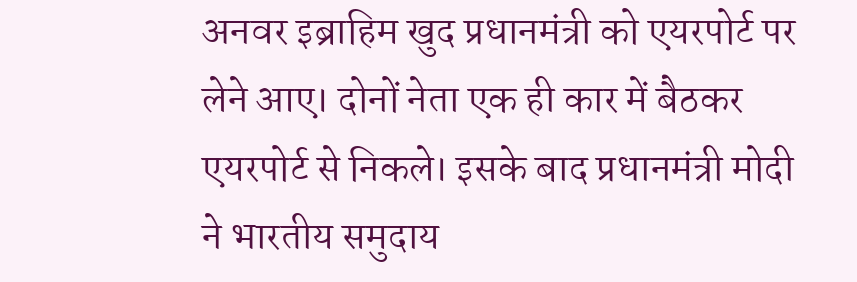अनवर इब्राहिम खुद प्रधानमंत्री को एयरपोर्ट पर लेने आए। दोनों नेता एक ही कार में बैठकर एयरपोर्ट से निकले। इसके बाद प्रधानमंत्री मोदी ने भारतीय समुदाय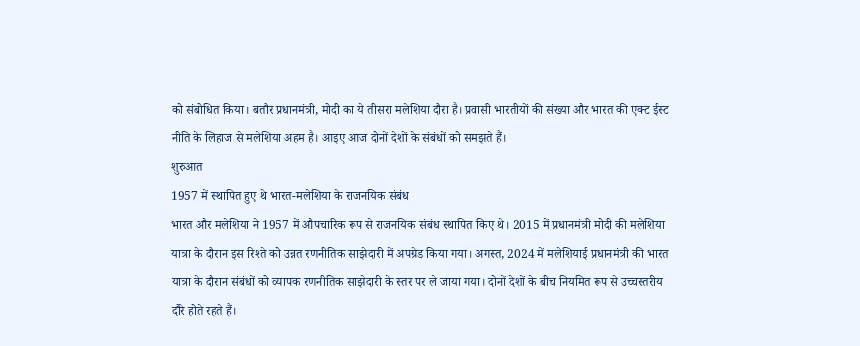को संबोधित किया। बतौर प्रधानमंत्री, मोदी का ये तीसरा मलेशिया दौरा है। प्रवासी भारतीयों की संख्या और भारत की एक्ट ईस्ट नीति के लिहाज से मलेशिया अहम है। आइए आज दोनों देशों के संबंधों को समझते हैं।
शुरुआत
1957 में स्थापित हुए थे भारत-मलेशिया के राजनयिक संबंध
भारत और मलेशिया ने 1957 में औपचारिक रूप से राजनयिक संबंध स्थापित किए थे। 2015 में प्रधानमंत्री मोदी की मलेशिया यात्रा के दौरान इस रिश्ते को उन्नत रणनीतिक साझेदारी में अपग्रेड किया गया। अगस्त, 2024 में मलेशियाई प्रधानमंत्री की भारत यात्रा के दौरान संबंधों को व्यापक रणनीतिक साझेदारी के स्तर पर ले जाया गया। दोनों देशों के बीच नियमित रूप से उच्चस्तरीय दौरे होते रहते हैं।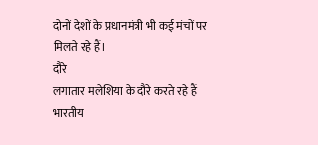दोनों देशों के प्रधानमंत्री भी कई मंचों पर मिलते रहे हैं।
दौरे
लगातार मलेशिया के दौरे करते रहे हैं भारतीय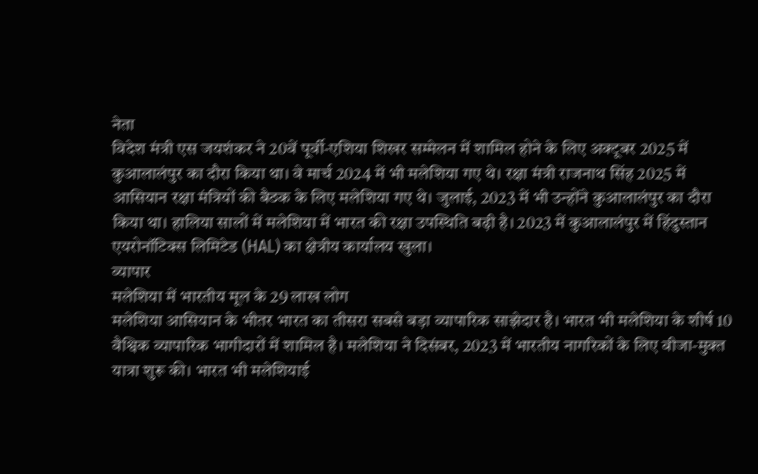नेता
विदेश मंत्री एस जयशंकर ने 20वें पूर्वी-एशिया शिखर सम्मेलन में शामिल होने के लिए अक्टूबर 2025 में कुआलालंपुर का दौरा किया था। वे मार्च 2024 में भी मलेशिया गए थे। रक्षा मंत्री राजनाथ सिंह 2025 में आसियान रक्षा मंत्रियों की बैठक के लिए मलेशिया गए थे। जुलाई, 2023 में भी उन्होंने कुआलालंपुर का दौरा किया था। हालिया सालों में मलेशिया में भारत की रक्षा उपस्थिति बढ़ी है। 2023 में कुआलालंपुर में हिंदुस्तान एयरोनॉटिक्स लिमिटेड (HAL) का क्षेत्रीय कार्यालय खुला।
व्यापार
मलेशिया में भारतीय मूल के 29 लाख लोग
मलेशिया आसियान के भीतर भारत का तीसरा सबसे बड़ा व्यापारिक साझेदार है। भारत भी मलेशिया के शीर्ष 10 वैश्विक व्यापारिक भागीदारों में शामिल है। मलेशिया ने दिसंबर, 2023 में भारतीय नागरिकों के लिए वीजा-मुक्त यात्रा शुरू की। भारत भी मलेशियाई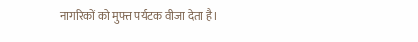नागरिकों को मुफ्त पर्यटक वीजा देता है।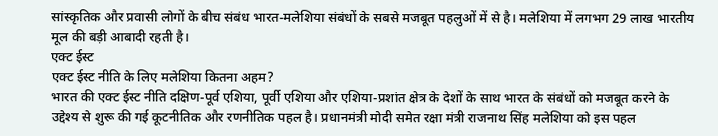सांस्कृतिक और प्रवासी लोगों के बीच संबंध भारत-मलेशिया संबंधों के सबसे मजबूत पहलुओं में से है। मलेशिया में लगभग 29 लाख भारतीय मूल की बड़ी आबादी रहती है।
एक्ट ईस्ट
एक्ट ईस्ट नीति के लिए मलेशिया कितना अहम?
भारत की एक्ट ईस्ट नीति दक्षिण-पूर्व एशिया, पूर्वी एशिया और एशिया-प्रशांत क्षेत्र के देशों के साथ भारत के संबंधों को मजबूत करने के उद्देश्य से शुरू की गई कूटनीतिक और रणनीतिक पहल है। प्रधानमंत्री मोदी समेत रक्षा मंत्री राजनाथ सिंह मलेशिया को इस पहल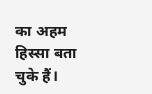का अहम हिस्सा बता चुके हैं।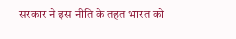सरकार ने इस नीति के तहत भारत को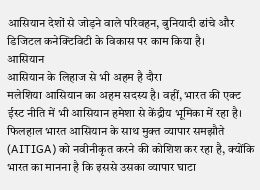आसियान देशों से जोड़ने वाले परिवहन, बुनियादी ढांचे और डिजिटल कनेक्टिविटी के विकास पर काम किया है।
आसियान
आसियान के लिहाज से भी अहम है दौरा
मलेशिया आसियान का अहम सदस्य है। वहीं, भारत की एक्ट ईस्ट नीति में भी आसियान हमेशा से केंद्रीय भूमिका में रहा है। फिलहाल भारत आसियान के साथ मुक्त व्यापार समझौते (AITIGA) को नवीनीकृत करने की कोशिश कर रहा है, क्योंकि भारत का मानना है कि इससे उसका व्यापार घाटा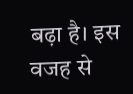बढ़ा है। इस वजह से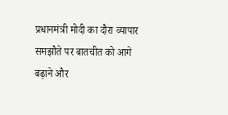प्रधानमंत्री मोदी का दौरा व्यापार समझौते पर बातचीत को आगे बढ़ाने और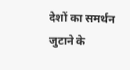देशों का समर्थन जुटाने के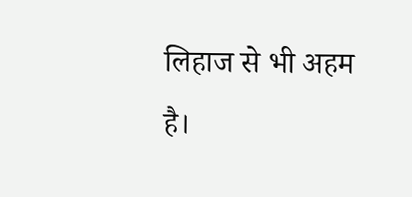लिहाज से भी अहम है।